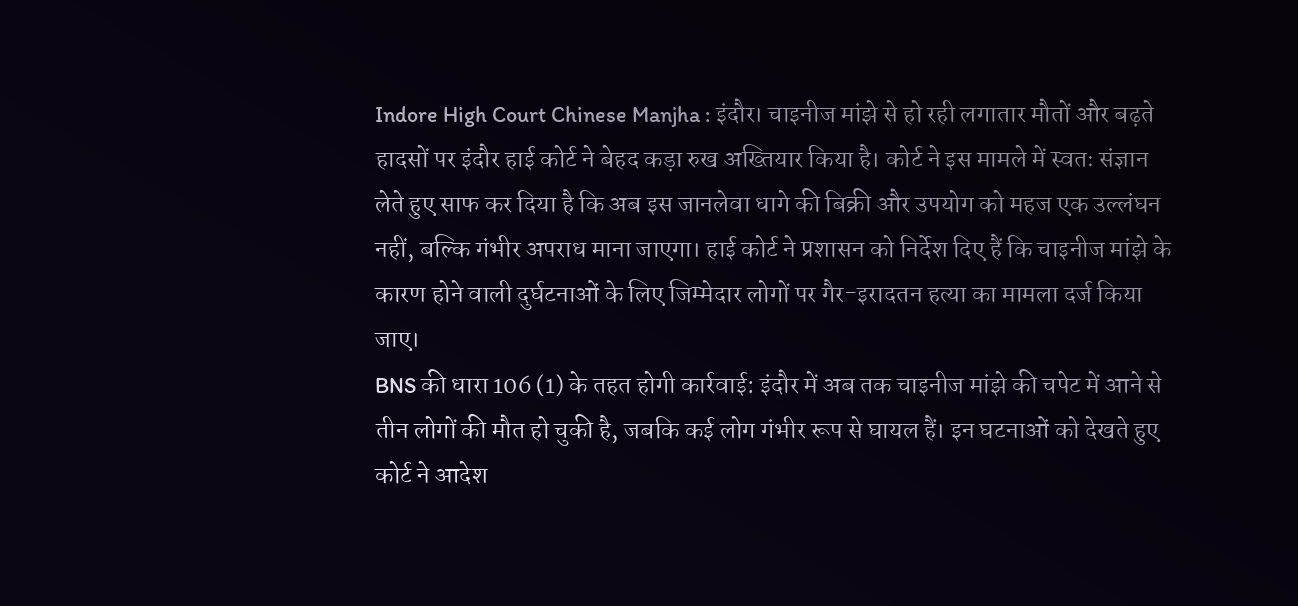Indore High Court Chinese Manjha : इंदौर। चाइनीज मांझे से हो रही लगातार मौतों और बढ़ते हादसों पर इंदौर हाई कोर्ट ने बेहद कड़ा रुख अख्तियार किया है। कोर्ट ने इस मामले में स्वतः संज्ञान लेते हुए साफ कर दिया है कि अब इस जानलेवा धागे की बिक्री और उपयोग को महज एक उल्लंघन नहीं, बल्कि गंभीर अपराध माना जाएगा। हाई कोर्ट ने प्रशासन को निर्देश दिए हैं कि चाइनीज मांझे के कारण होने वाली दुर्घटनाओं के लिए जिम्मेदार लोगों पर गैर-इरादतन हत्या का मामला दर्ज किया जाए।
BNS की धारा 106 (1) के तहत होगी कार्रवाई: इंदौर में अब तक चाइनीज मांझे की चपेट में आने से तीन लोगों की मौत हो चुकी है, जबकि कई लोग गंभीर रूप से घायल हैं। इन घटनाओं को देखते हुए कोर्ट ने आदेश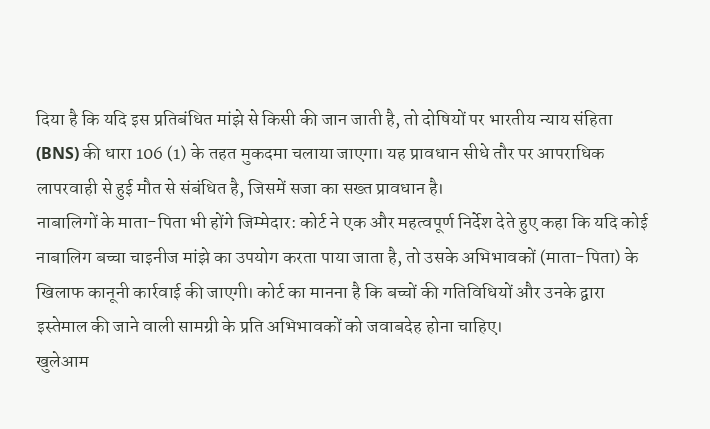दिया है कि यदि इस प्रतिबंधित मांझे से किसी की जान जाती है, तो दोषियों पर भारतीय न्याय संहिता (BNS) की धारा 106 (1) के तहत मुकदमा चलाया जाएगा। यह प्रावधान सीधे तौर पर आपराधिक लापरवाही से हुई मौत से संबंधित है, जिसमें सजा का सख्त प्रावधान है।
नाबालिगों के माता-पिता भी होंगे जिम्मेदार: कोर्ट ने एक और महत्वपूर्ण निर्देश देते हुए कहा कि यदि कोई नाबालिग बच्चा चाइनीज मांझे का उपयोग करता पाया जाता है, तो उसके अभिभावकों (माता-पिता) के खिलाफ कानूनी कार्रवाई की जाएगी। कोर्ट का मानना है कि बच्चों की गतिविधियों और उनके द्वारा इस्तेमाल की जाने वाली सामग्री के प्रति अभिभावकों को जवाबदेह होना चाहिए।
खुलेआम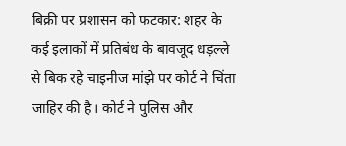बिक्री पर प्रशासन को फटकार: शहर के कई इलाकों में प्रतिबंध के बावजूद धड़ल्ले से बिक रहे चाइनीज मांझे पर कोर्ट ने चिंता जाहिर की है। कोर्ट ने पुलिस और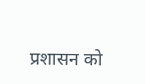प्रशासन को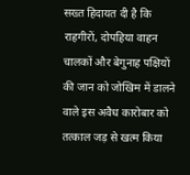सख्त हिदायत दी है कि राहगीरों, दोपहिया वाहन चालकों और बेगुनाह पक्षियों की जान को जोखिम में डालने वाले इस अवैध कारोबार को तत्काल जड़ से खत्म किया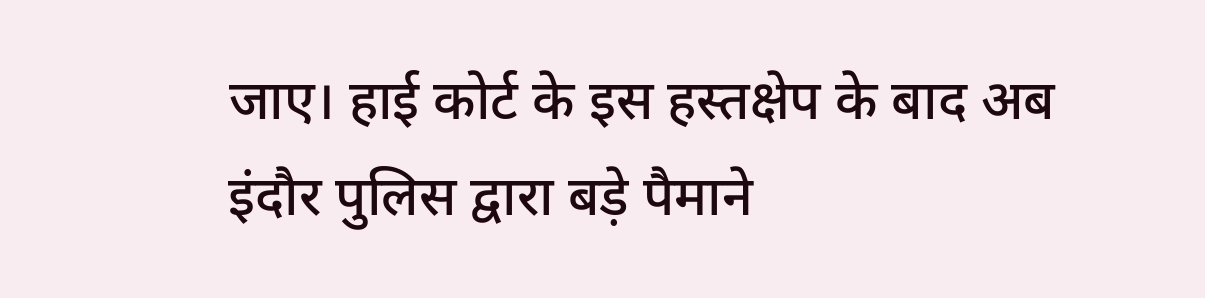जाए। हाई कोर्ट के इस हस्तक्षेप के बाद अब इंदौर पुलिस द्वारा बड़े पैमाने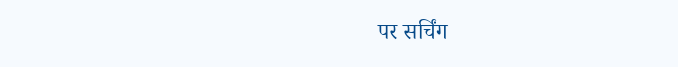पर सर्चिंग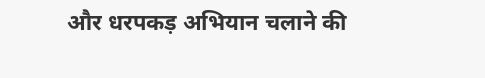और धरपकड़ अभियान चलाने की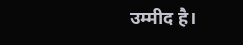उम्मीद है।